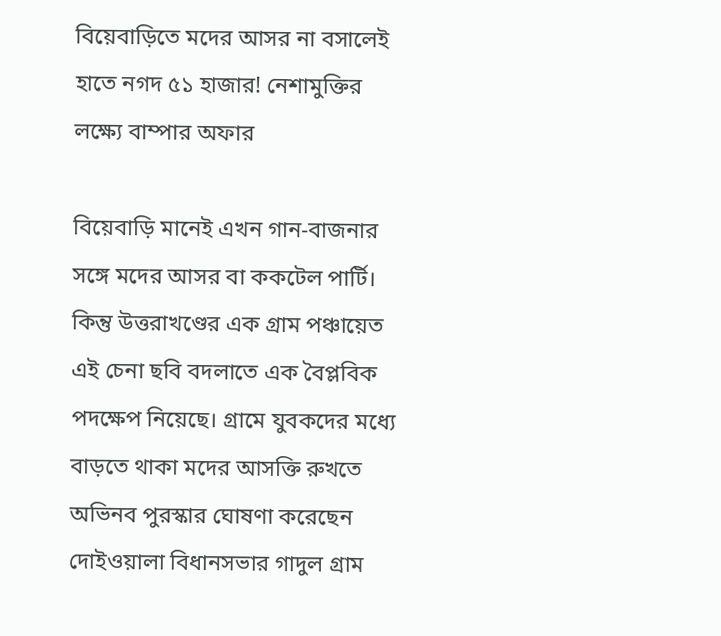বিয়েবাড়িতে মদের আসর না বসালেই হাতে নগদ ৫১ হাজার! নেশামুক্তির লক্ষ্যে বাম্পার অফার

বিয়েবাড়ি মানেই এখন গান-বাজনার সঙ্গে মদের আসর বা ককটেল পার্টি। কিন্তু উত্তরাখণ্ডের এক গ্রাম পঞ্চায়েত এই চেনা ছবি বদলাতে এক বৈপ্লবিক পদক্ষেপ নিয়েছে। গ্রামে যুবকদের মধ্যে বাড়তে থাকা মদের আসক্তি রুখতে অভিনব পুরস্কার ঘোষণা করেছেন দোইওয়ালা বিধানসভার গাদুল গ্রাম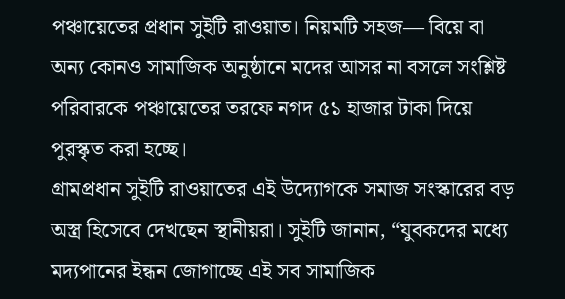পঞ্চায়েতের প্রধান সুইটি রাওয়াত। নিয়মটি সহজ— বিয়ে বা অন্য কোনও সামাজিক অনুষ্ঠানে মদের আসর না বসলে সংশ্লিষ্ট পরিবারকে পঞ্চায়েতের তরফে নগদ ৫১ হাজার টাকা দিয়ে পুরস্কৃত করা হচ্ছে।
গ্রামপ্রধান সুইটি রাওয়াতের এই উদ্যোগকে সমাজ সংস্কারের বড় অস্ত্র হিসেবে দেখছেন স্থানীয়রা। সুইটি জানান, “যুবকদের মধ্যে মদ্যপানের ইন্ধন জোগাচ্ছে এই সব সামাজিক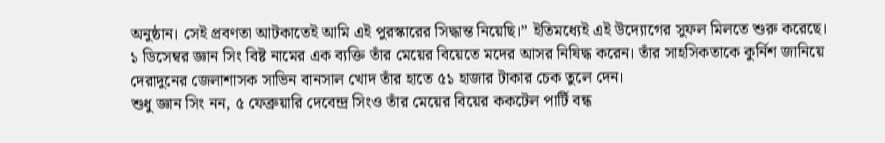অনুষ্ঠান। সেই প্রবণতা আটকাতেই আমি এই পুরস্কারের সিদ্ধান্ত নিয়েছি।” ইতিমধ্যেই এই উদ্যোগের সুফল মিলতে শুরু করেছে। ১ ডিসেম্বর জ্ঞান সিং বিষ্ট নামের এক ব্যক্তি তাঁর মেয়ের বিয়েতে মদের আসর নিষিদ্ধ করেন। তাঁর সাহসিকতাকে কুর্নিশ জানিয়ে দেরাদুনের জেলাশাসক সাভিন বানসাল খোদ তাঁর হাতে ৫১ হাজার টাকার চেক তুলে দেন।
শুধু জ্ঞান সিং নন, ৫ ফেব্রুয়ারি দেবেন্দ্র সিংও তাঁর মেয়ের বিয়ের ককটেল পার্টি বন্ধ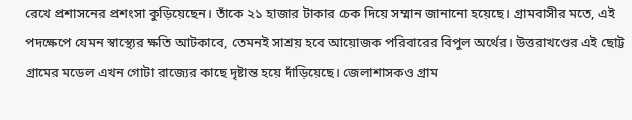রেখে প্রশাসনের প্রশংসা কুড়িয়েছেন। তাঁকে ২১ হাজার টাকার চেক দিয়ে সম্মান জানানো হয়েছে। গ্রামবাসীর মতে, এই পদক্ষেপে যেমন স্বাস্থ্যের ক্ষতি আটকাবে, তেমনই সাশ্রয় হবে আয়োজক পরিবারের বিপুল অর্থের। উত্তরাখণ্ডের এই ছোট্ট গ্রামের মডেল এখন গোটা রাজ্যের কাছে দৃষ্টান্ত হয়ে দাঁড়িয়েছে। জেলাশাসকও গ্রাম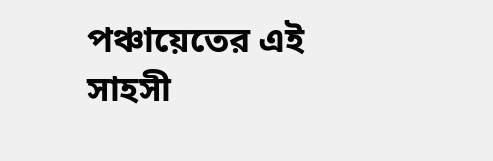পঞ্চায়েতের এই সাহসী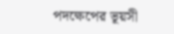পদক্ষেপের ভূয়সী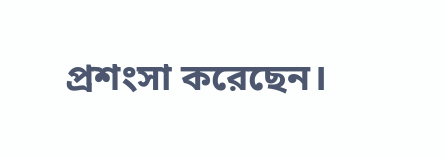প্রশংসা করেছেন।